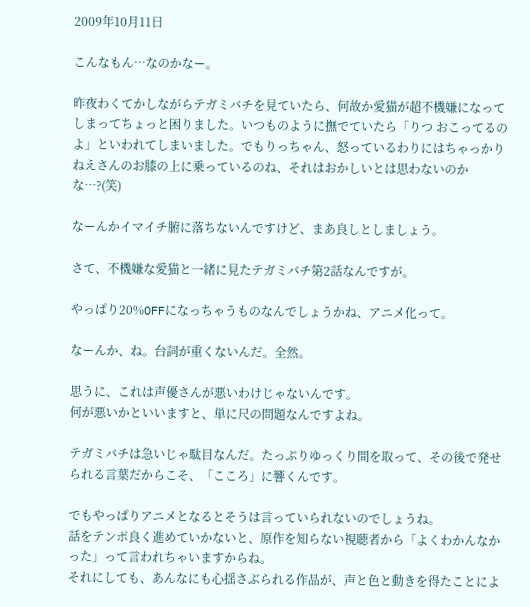2009年10月11日

こんなもん…なのかなー。

昨夜わくてかしながらテガミバチを見ていたら、何故か愛猫が超不機嫌になってしまってちょっと困りました。いつものように撫でていたら「りつ おこってるのよ」といわれてしまいました。でもりっちゃん、怒っているわりにはちゃっかりねえさんのお膝の上に乗っているのね、それはおかしいとは思わないのかな…?(笑)

なーんかイマイチ腑に落ちないんですけど、まあ良しとしましょう。

さて、不機嫌な愛猫と一緒に見たテガミバチ第2話なんですが。

やっぱり20%OFFになっちゃうものなんでしょうかね、アニメ化って。

なーんか、ね。台詞が重くないんだ。全然。

思うに、これは声優さんが悪いわけじゃないんです。
何が悪いかといいますと、単に尺の問題なんですよね。

テガミバチは急いじゃ駄目なんだ。たっぷりゆっくり間を取って、その後で発せられる言葉だからこそ、「こころ」に響くんです。

でもやっぱりアニメとなるとそうは言っていられないのでしょうね。
話をテンポ良く進めていかないと、原作を知らない視聴者から「よくわかんなかった」って言われちゃいますからね。
それにしても、あんなにも心揺さぶられる作品が、声と色と動きを得たことによ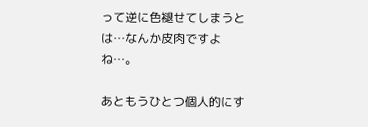って逆に色褪せてしまうとは…なんか皮肉ですよね…。

あともうひとつ個人的にす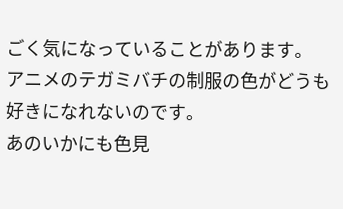ごく気になっていることがあります。
アニメのテガミバチの制服の色がどうも好きになれないのです。
あのいかにも色見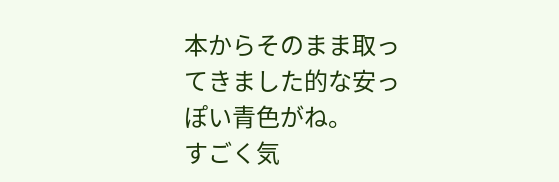本からそのまま取ってきました的な安っぽい青色がね。
すごく気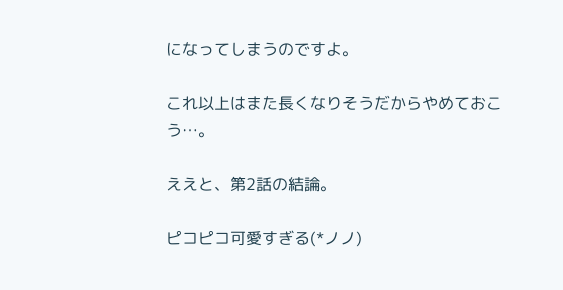になってしまうのですよ。

これ以上はまた長くなりそうだからやめておこう…。

ええと、第2話の結論。

ピコピコ可愛すぎる(*ノノ)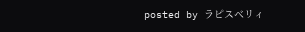posted by ラピスベリィ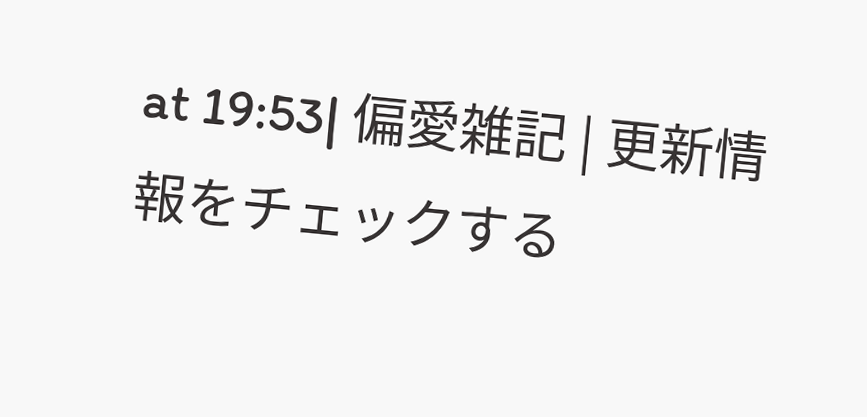at 19:53| 偏愛雑記 | 更新情報をチェックする